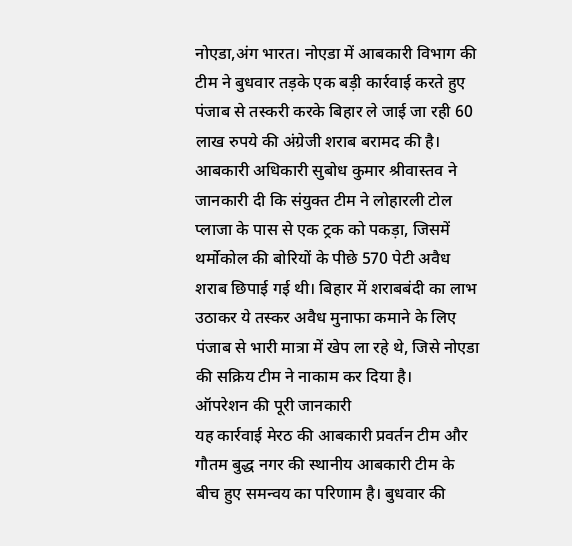नोएडा,अंग भारत। नोएडा में आबकारी विभाग की टीम ने बुधवार तड़के एक बड़ी कार्रवाई करते हुए पंजाब से तस्करी करके बिहार ले जाई जा रही 60 लाख रुपये की अंग्रेजी शराब बरामद की है। आबकारी अधिकारी सुबोध कुमार श्रीवास्तव ने जानकारी दी कि संयुक्त टीम ने लोहारली टोल प्लाजा के पास से एक ट्रक को पकड़ा, जिसमें थर्मोकोल की बोरियों के पीछे 570 पेटी अवैध शराब छिपाई गई थी। बिहार में शराबबंदी का लाभ उठाकर ये तस्कर अवैध मुनाफा कमाने के लिए पंजाब से भारी मात्रा में खेप ला रहे थे, जिसे नोएडा की सक्रिय टीम ने नाकाम कर दिया है।
ऑपरेशन की पूरी जानकारी
यह कार्रवाई मेरठ की आबकारी प्रवर्तन टीम और गौतम बुद्ध नगर की स्थानीय आबकारी टीम के बीच हुए समन्वय का परिणाम है। बुधवार की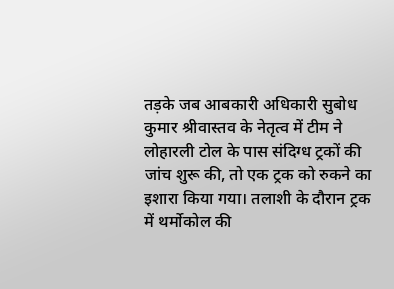तड़के जब आबकारी अधिकारी सुबोध कुमार श्रीवास्तव के नेतृत्व में टीम ने लोहारली टोल के पास संदिग्ध ट्रकों की जांच शुरू की, तो एक ट्रक को रुकने का इशारा किया गया। तलाशी के दौरान ट्रक में थर्मोकोल की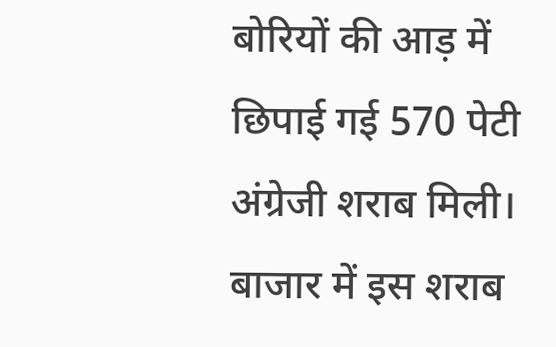बोरियों की आड़ में छिपाई गई 570 पेटी अंग्रेजी शराब मिली। बाजार में इस शराब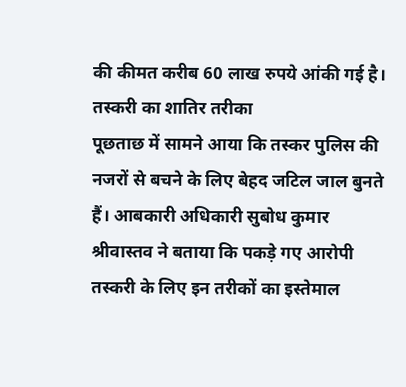की कीमत करीब 60 लाख रुपये आंकी गई है।
तस्करी का शातिर तरीका
पूछताछ में सामने आया कि तस्कर पुलिस की नजरों से बचने के लिए बेहद जटिल जाल बुनते हैं। आबकारी अधिकारी सुबोध कुमार श्रीवास्तव ने बताया कि पकड़े गए आरोपी तस्करी के लिए इन तरीकों का इस्तेमाल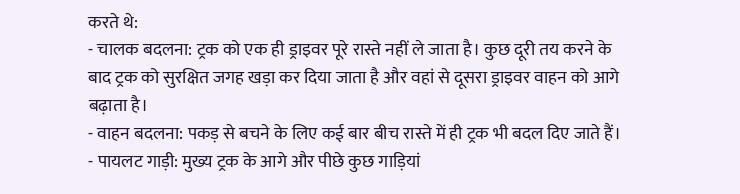करते थे:
- चालक बदलना: ट्रक को एक ही ड्राइवर पूरे रास्ते नहीं ले जाता है। कुछ दूरी तय करने के बाद ट्रक को सुरक्षित जगह खड़ा कर दिया जाता है और वहां से दूसरा ड्राइवर वाहन को आगे बढ़ाता है।
- वाहन बदलना: पकड़ से बचने के लिए कई बार बीच रास्ते में ही ट्रक भी बदल दिए जाते हैं।
- पायलट गाड़ी: मुख्य ट्रक के आगे और पीछे कुछ गाड़ियां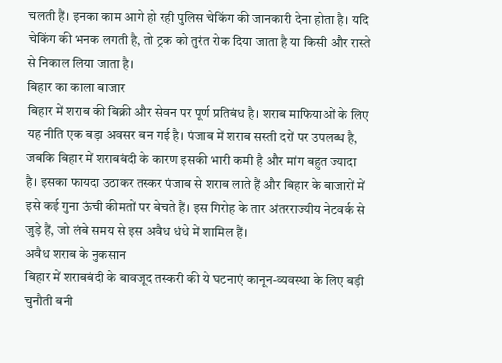चलती हैं। इनका काम आगे हो रही पुलिस चेकिंग की जानकारी देना होता है। यदि चेकिंग की भनक लगती है, तो ट्रक को तुरंत रोक दिया जाता है या किसी और रास्ते से निकाल लिया जाता है।
बिहार का काला बाजार
बिहार में शराब की बिक्री और सेवन पर पूर्ण प्रतिबंध है। शराब माफियाओं के लिए यह नीति एक बड़ा अवसर बन गई है। पंजाब में शराब सस्ती दरों पर उपलब्ध है, जबकि बिहार में शराबबंदी के कारण इसकी भारी कमी है और मांग बहुत ज्यादा है। इसका फायदा उठाकर तस्कर पंजाब से शराब लाते हैं और बिहार के बाजारों में इसे कई गुना ऊंची कीमतों पर बेचते हैं। इस गिरोह के तार अंतरराज्यीय नेटवर्क से जुड़े हैं, जो लंबे समय से इस अवैध धंधे में शामिल हैं।
अवैध शराब के नुकसान
बिहार में शराबबंदी के बावजूद तस्करी की ये घटनाएं कानून-व्यवस्था के लिए बड़ी चुनौती बनी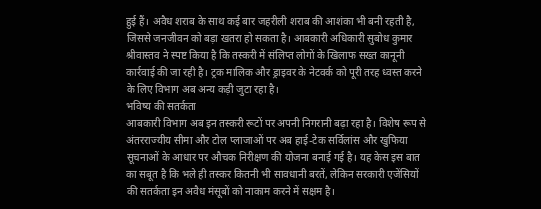हुई हैं। अवैध शराब के साथ कई बार जहरीली शराब की आशंका भी बनी रहती है, जिससे जनजीवन को बड़ा खतरा हो सकता है। आबकारी अधिकारी सुबोध कुमार श्रीवास्तव ने स्पष्ट किया है कि तस्करी में संलिप्त लोगों के खिलाफ सख्त कानूनी कार्रवाई की जा रही है। ट्रक मालिक और ड्राइवर के नेटवर्क को पूरी तरह ध्वस्त करने के लिए विभाग अब अन्य कड़ी जुटा रहा है।
भविष्य की सतर्कता
आबकारी विभाग अब इन तस्करी रूटों पर अपनी निगरानी बढ़ा रहा है। विशेष रूप से अंतरराज्यीय सीमा और टोल प्लाजाओं पर अब हाई-टेक सर्विलांस और खुफिया सूचनाओं के आधार पर औचक निरीक्षण की योजना बनाई गई है। यह केस इस बात का सबूत है कि भले ही तस्कर कितनी भी सावधानी बरतें, लेकिन सरकारी एजेंसियों की सतर्कता इन अवैध मंसूबों को नाकाम करने में सक्षम है।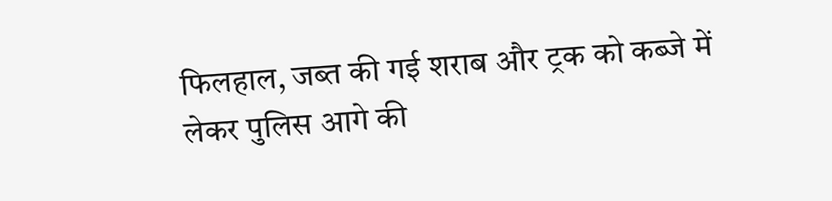फिलहाल, जब्त की गई शराब और ट्रक को कब्जे में लेकर पुलिस आगे की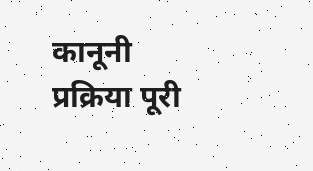कानूनी प्रक्रिया पूरी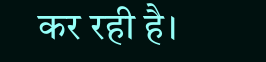कर रही है।